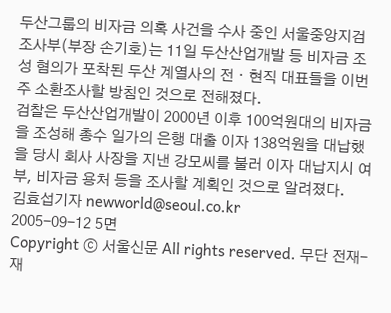두산그룹의 비자금 의혹 사건을 수사 중인 서울중앙지검 조사부(부장 손기호)는 11일 두산산업개발 등 비자금 조성 혐의가 포착된 두산 계열사의 전ㆍ현직 대표들을 이번 주 소환조사할 방침인 것으로 전해졌다.
검찰은 두산산업개발이 2000년 이후 100억원대의 비자금을 조성해 총수 일가의 은행 대출 이자 138억원을 대납했을 당시 회사 사장을 지낸 강모씨를 불러 이자 대납지시 여부, 비자금 용처 등을 조사할 계획인 것으로 알려졌다.
김효섭기자 newworld@seoul.co.kr
2005-09-12 5면
Copyright ⓒ 서울신문 All rights reserved. 무단 전재-재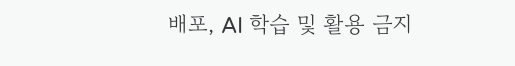배포, AI 학습 및 활용 금지